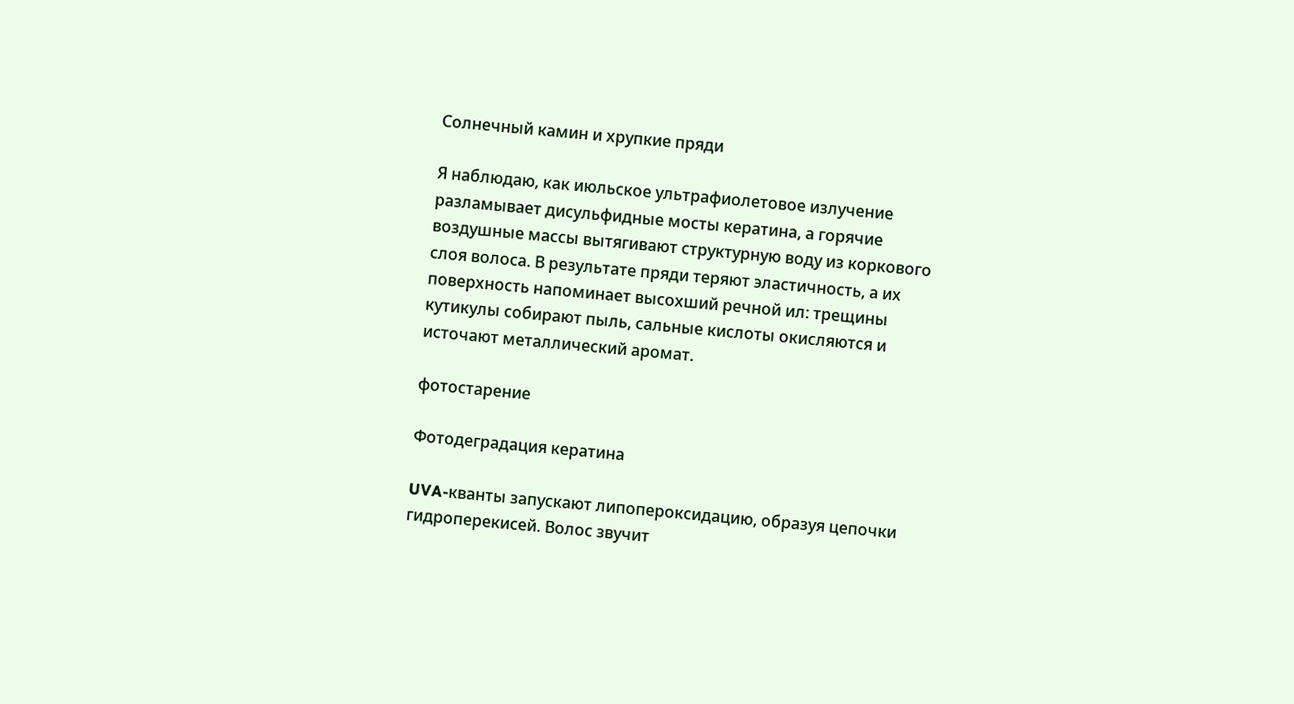Солнечный камин и хрупкие пряди

Я наблюдаю, как июльское ультрафиолетовое излучение разламывает дисульфидные мосты кератина, а горячие воздушные массы вытягивают структурную воду из коркового слоя волоса. В результате пряди теряют эластичность, а их поверхность напоминает высохший речной ил: трещины кутикулы собирают пыль, сальные кислоты окисляются и источают металлический аромат.

фотостарение

Фотодеградация кератина

UVA-кванты запускают липопероксидацию, образуя цепочки гидроперекисей. Волос звучит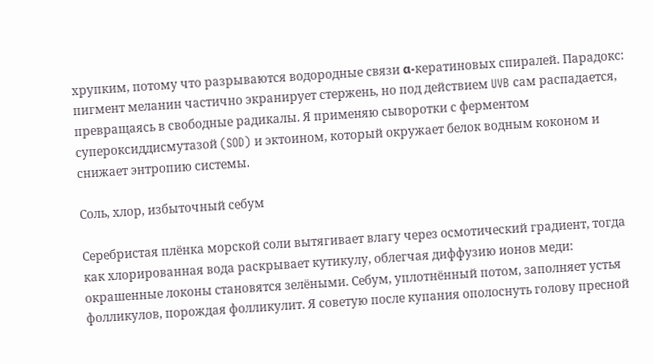хрупким, потому что разрываются водородные связи α-кератиновых спиралей. Парадокс: пигмент меланин частично экранирует стержень, но под действием UVB сам распадается, превращаясь в свободные радикалы. Я применяю сыворотки с ферментом супероксиддисмутазой (SOD) и эктоином, который окружает белок водным коконом и снижает энтропию системы.

Соль, хлор, избыточный себум

Серебристая плёнка морской соли вытягивает влагу через осмотический градиент, тогда как хлорированная вода раскрывает кутикулу, облегчая диффузию ионов меди: окрашенные локоны становятся зелёными. Себум, уплотнённый потом, заполняет устья фолликулов, порождая фолликулит. Я советую после купания ополоснуть голову пресной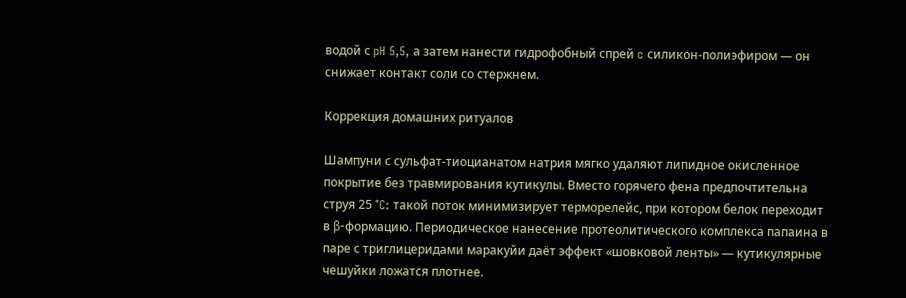водой с pH 5,5, а затем нанести гидрофобный спрей c силикон-полиэфиром — он снижает контакт соли со стержнем.

Коррекция домашних ритуалов

Шампуни с сульфат-тиоцианатом натрия мягко удаляют липидное окисленное покрытие без травмирования кутикулы. Вместо горячего фена предпочтительна струя 25 °C: такой поток минимизирует терморелейс, при котором белок переходит в β-формацию. Периодическое нанесение протеолитического комплекса папаина в паре с триглицеридами маракуйи даёт эффект «шовковой ленты» — кутикулярные чешуйки ложатся плотнее.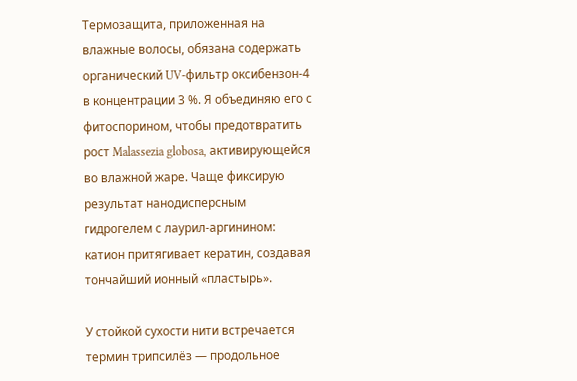Термозащита, приложенная на влажные волосы, обязана содержать органический UV-фильтр оксибензон-4 в концентрации 3 %. Я объединяю его с фитоспорином, чтобы предотвратить рост Malassezia globosa, активирующейся во влажной жаре. Чаще фиксирую результат нанодисперсным гидрогелем с лаурил-аргинином: катион притягивает кератин, создавая тончайший ионный «пластырь».

У стойкой сухости нити встречается термин трипсилёз — продольное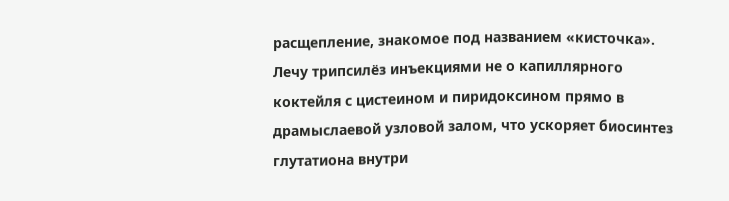расщепление, знакомое под названием «кисточка». Лечу трипсилёз инъекциями не о капиллярного коктейля с цистеином и пиридоксином прямо в драмыслаевой узловой залом, что ускоряет биосинтез глутатиона внутри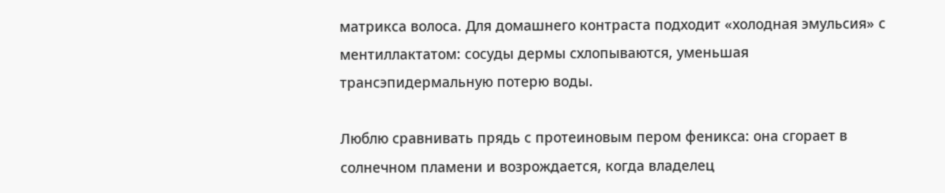матрикса волоса. Для домашнего контраста подходит «холодная эмульсия» с ментиллактатом: сосуды дермы схлопываются, уменьшая трансэпидермальную потерю воды.

Люблю сравнивать прядь с протеиновым пером феникса: она сгорает в солнечном пламени и возрождается, когда владелец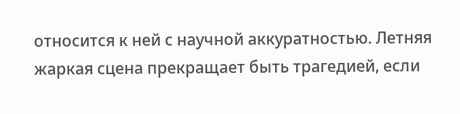относится к ней с научной аккуратностью. Летняя жаркая сцена прекращает быть трагедией, если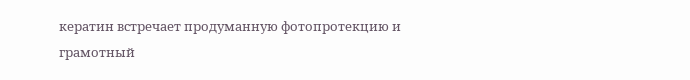кератин встречает продуманную фотопротекцию и грамотный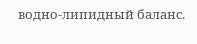водно-липидный баланс.